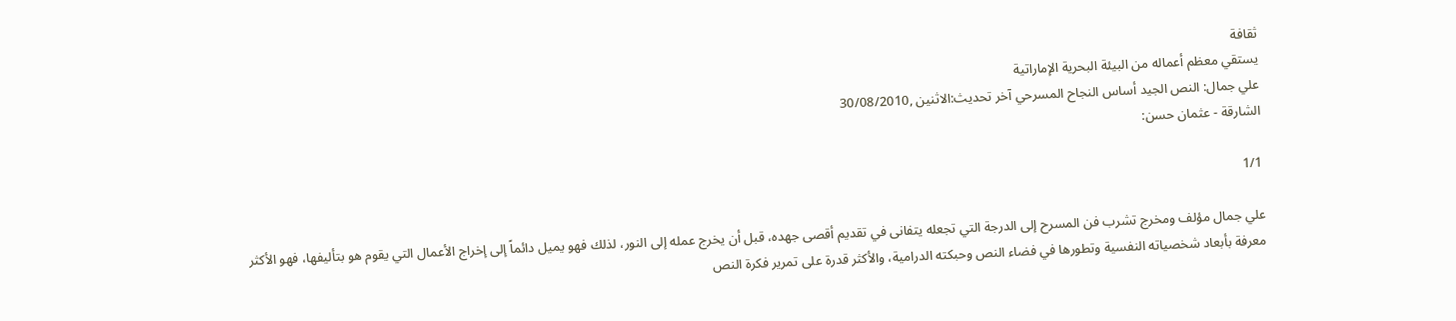ثقافة
يستقي معظم أعماله من البيئة البحرية الإماراتية
علي جمال: النص الجيد أساس النجاح المسرحي آخر تحديث:الاثنين ,30/08/2010
الشارقة - عثمان حسن:

1/1

علي جمال مؤلف ومخرج تشرب فن المسرح إلى الدرجة التي تجعله يتفانى في تقديم أقصى جهده، قبل أن يخرج عمله إلى النور، لذلك فهو يميل دائماً إلى إخراج الأعمال التي يقوم هو بتأليفها، فهو الأكثر معرفة بأبعاد شخصياته النفسية وتطورها في فضاء النص وحبكته الدرامية، والأكثر قدرة على تمرير فكرة النص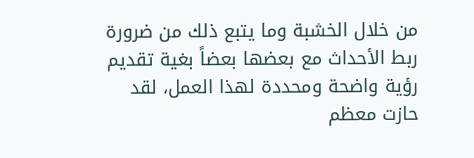من خلال الخشبة وما يتبع ذلك من ضرورة ربط الأحداث مع بعضها بعضاً بغية تقديم رؤية واضحة ومحددة لهذا العمل، لقد حازت معظم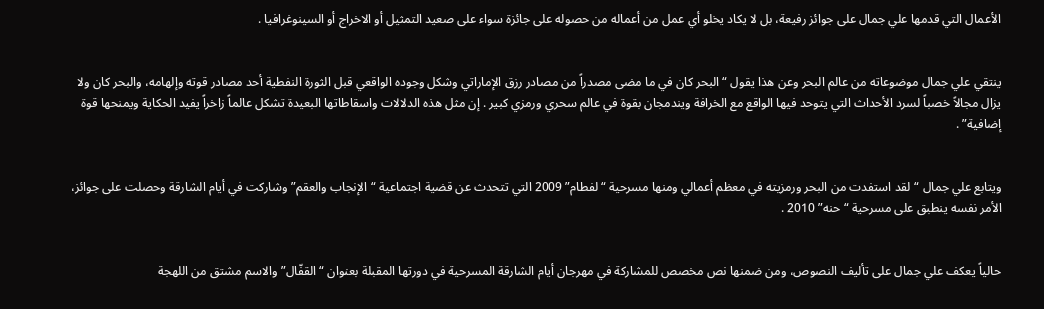الأعمال التي قدمها علي جمال على جوائز رفيعة، بل لا يكاد يخلو أي عمل من أعماله من حصوله على جائزة سواء على صعيد التمثيل أو الاخراج أو السينوغرافيا .


ينتقي علي جمال موضوعاته من عالم البحر وعن هذا يقول “البحر كان في ما مضى مصدراً من مصادر رزق الإماراتي وشكل وجوده الواقعي قبل الثورة النفطية أحد مصادر قوته وإلهامه، والبحر كان ولا يزال مجالاً خصباً لسرد الأحداث التي يتوحد فيها الواقع مع الخرافة ويندمجان بقوة في عالم سحري ورمزي كبير . إن مثل هذه الدلالات واسقاطاتها البعيدة تشكل عالماً زاخراً يفيد الحكاية ويمنحها قوة إضافية” .


ويتابع علي جمال “لقد استفدت من البحر ورمزيته في معظم أعمالي ومنها مسرحية “لفطام” 2009 التي تتحدث عن قضية اجتماعية “الإنجاب والعقم” وشاركت في أيام الشارقة وحصلت على جوائز، الأمر نفسه ينطبق على مسرحية “حنه” 2010 .


حالياً يعكف علي جمال على تأليف النصوص، ومن ضمنها نص مخصص للمشاركة في مهرجان أيام الشارقة المسرحية في دورتها المقبلة بعنوان “القفّال” والاسم مشتق من اللهجة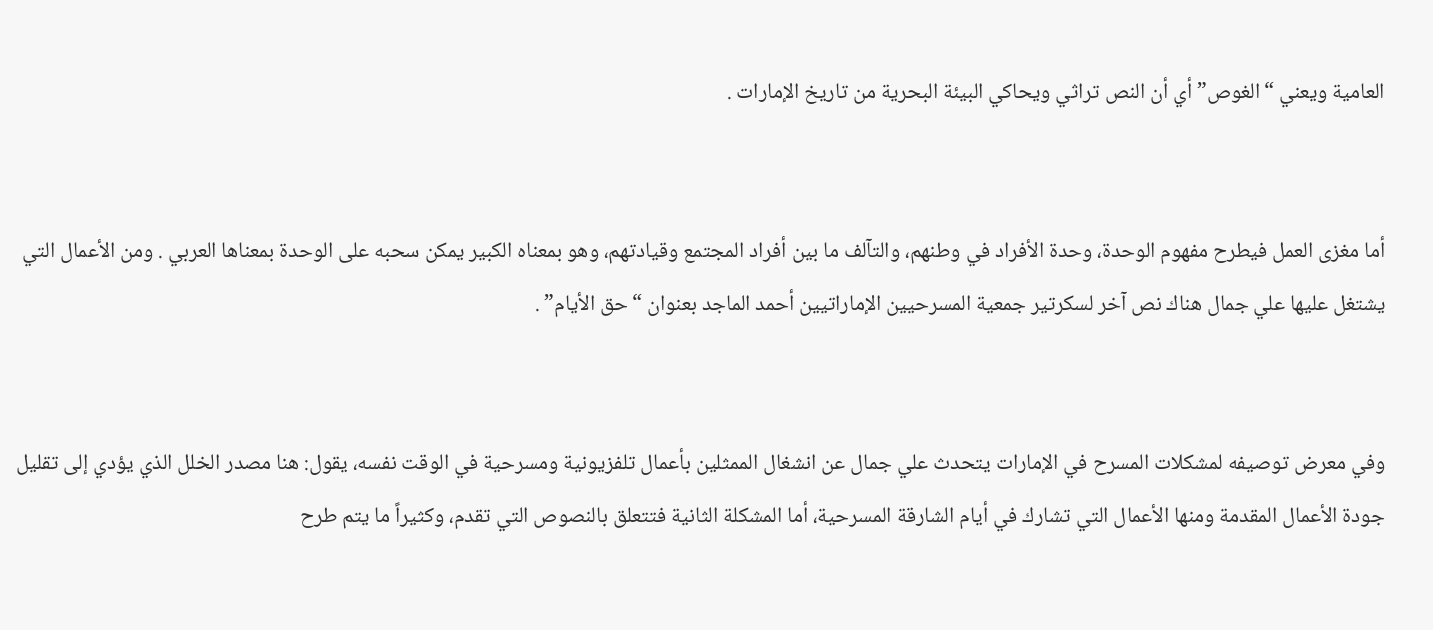العامية ويعني “الغوص” أي أن النص تراثي ويحاكي البيئة البحرية من تاريخ الإمارات .


أما مغزى العمل فيطرح مفهوم الوحدة، وحدة الأفراد في وطنهم، والتآلف ما بين أفراد المجتمع وقيادتهم، وهو بمعناه الكبير يمكن سحبه على الوحدة بمعناها العربي . ومن الأعمال التي يشتغل عليها علي جمال هناك نص آخر لسكرتير جمعية المسرحيين الإماراتيين أحمد الماجد بعنوان “حق الأيام” .


وفي معرض توصيفه لمشكلات المسرح في الإمارات يتحدث علي جمال عن انشغال الممثلين بأعمال تلفزيونية ومسرحية في الوقت نفسه، يقول: هنا مصدر الخلل الذي يؤدي إلى تقليل جودة الأعمال المقدمة ومنها الأعمال التي تشارك في أيام الشارقة المسرحية، أما المشكلة الثانية فتتعلق بالنصوص التي تقدم، وكثيراً ما يتم طرح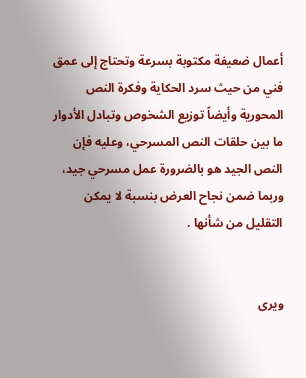أعمال ضعيفة مكتوبة بسرعة وتحتاج إلى عمق فني من حيث سرد الحكاية وفكرة النص المحورية وأيضاً توزيع الشخوص وتبادل الأدوار ما بين حلقات النص المسرحي، وعليه فإن النص الجيد هو بالضرورة عمل مسرحي جيد، وربما ضمن نجاح العرض بنسبة لا يمكن التقليل من شأنها .


ويرى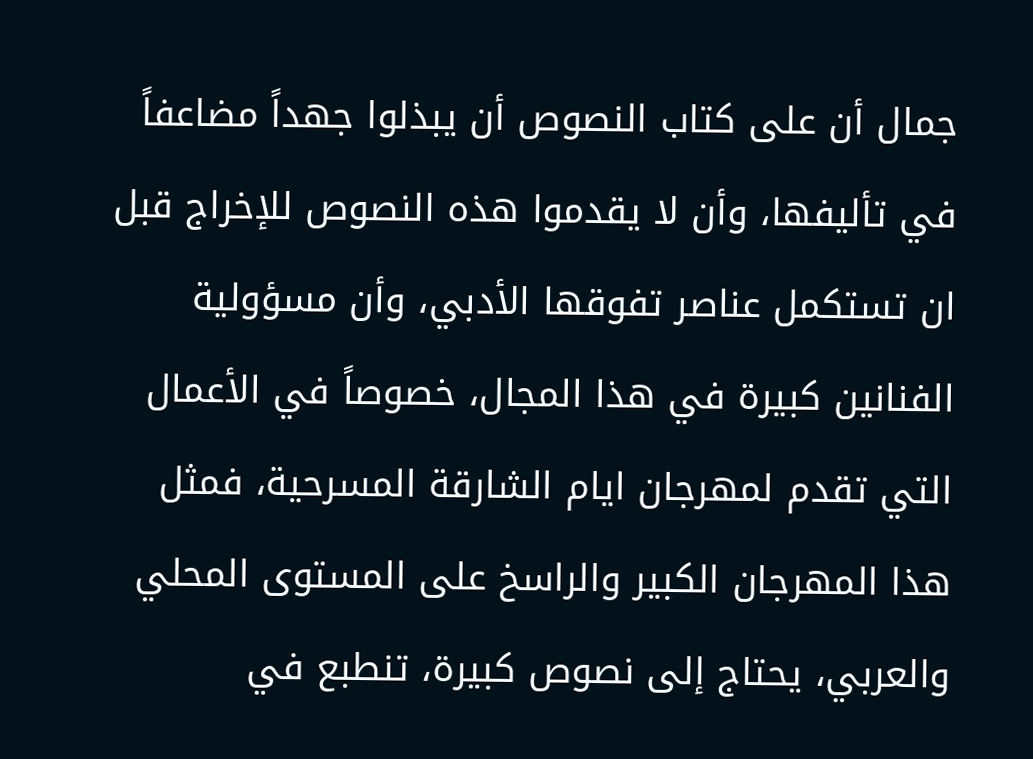جمال أن على كتاب النصوص أن يبذلوا جهداً مضاعفاً في تأليفها، وأن لا يقدموا هذه النصوص للإخراج قبل ان تستكمل عناصر تفوقها الأدبي، وأن مسؤولية الفنانين كبيرة في هذا المجال، خصوصاً في الأعمال التي تقدم لمهرجان ايام الشارقة المسرحية، فمثل هذا المهرجان الكبير والراسخ على المستوى المحلي والعربي، يحتاج إلى نصوص كبيرة، تنطبع في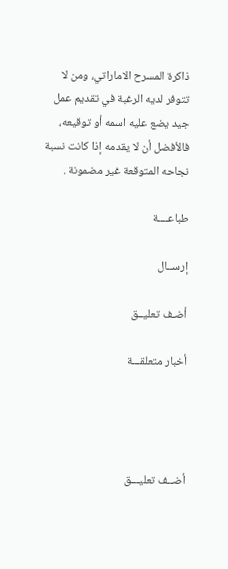ذاكرة المسرح الاماراتي، ومن لا تتوفر لديه الرغبة في تقديم عمل جيد يضع عليه اسمه أو توقيعه، فالأفضل أن لا يقدمه إذا كانت نسبة نجاحه المتوقعة غير مضمونة .

طباعــــة

إرســال

أضـف تعليــق

أخبار متعلقـــة




أضــف تعليـــق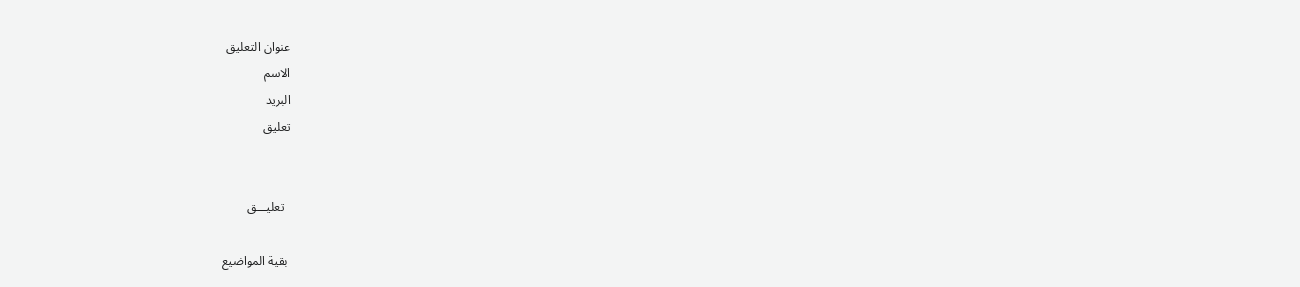عنوان التعليق
الاسم
البريد
تعليق


  تعليـــق

 بقية المواضيع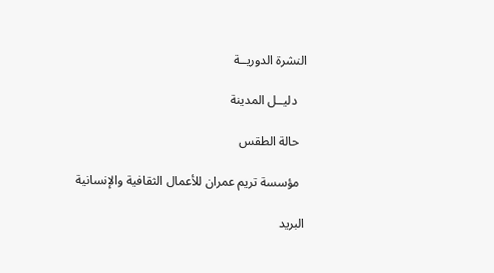النشرة الدوريــة

   دليــل المدينة

  حالة الطقس

  مؤسسة تريم عمران للأعمال الثقافية والإنسانية

البريد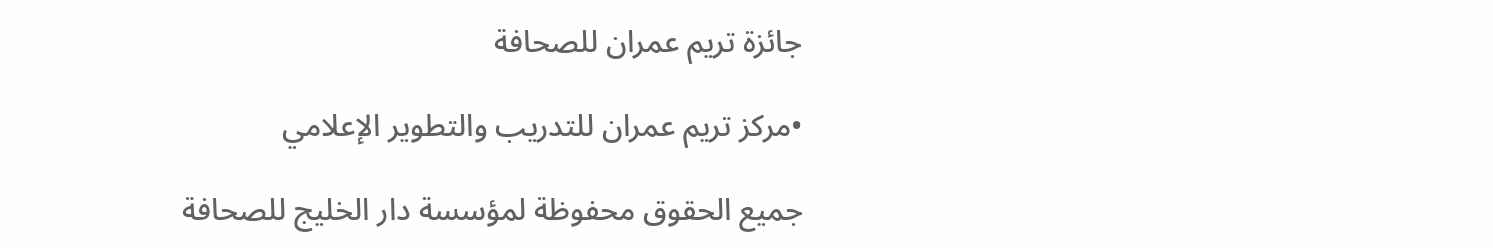جائزة تريم عمران للصحافة

•مركز تريم عمران للتدريب والتطوير الإعلامي

جميع الحقوق محفوظة لمؤسسة دار الخليج للصحافة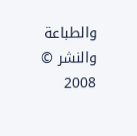والطباعة والنشر © 2008